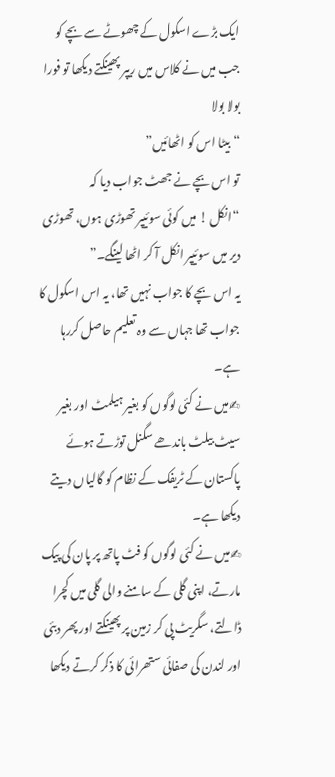ایک بڑے اسکول کے چھوٹے سے بچے کو جب میں نے کلاس میں ریپر پھینکتے دیکھا تو فورا بولا بولا
“بیٹا اس کو اٹھائیں”
تو اس بچے نے جھٹ جواب دیا کہ
“انکل ! میں کوئی سوئیپر تھوڑی ہوں، تھوڑی دیر میں سوئیپر انکل آ کر اٹھا لینگے۔”
یہ اس بچے کا جواب نہیں تھا، یہ اس اسکول کا جواب تھا جہاں سے وہ تعلیم حاصل کررہا ہے۔
✍میں نے کئی لوگوں کو بغیر ہیلمٹ اور بغیر سیٹ بیلٹ باندھے سگنل توڑتے ہوئے پاکستان کے ٹریفک کے نظام کو گالیاں دیتے دیکھا ہے۔
✍میں نے کئی لوگوں کو فٹ پاتھ پر پان کی پیک مارتے، اپنی گلی کے سامنے والی گلی میں کچرا ڈالتے، سگریٹ پی کر زمین پر پھینکتے اور پھر دبئی اور لندن کی صفائی ستھرائی کا ذکر کرتے دیکھا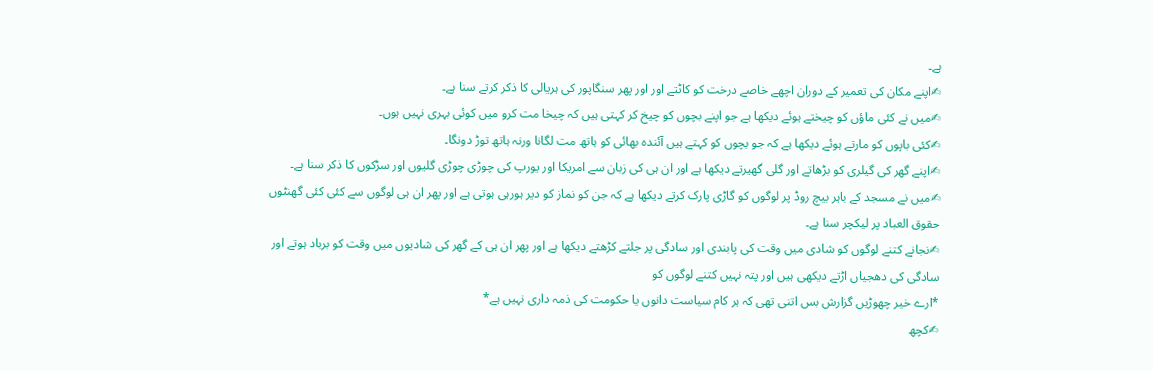ہے۔
✍اپنے مکان کی تعمیر کے دوران اچھے خاصے درخت کو کاٹتے اور اور پھر سنگاپور کی ہریالی کا ذکر کرتے سنا ہے۔
✍میں نے کئی ماؤں کو چیختے ہوئے دیکھا ہے جو اپنے بچوں کو چیخ کر کہتی ہیں کہ چیخا مت کرو میں کوئی بہری نہیں ہوں۔
✍کئی باپوں کو مارتے ہوئے دیکھا ہے کہ جو بچوں کو کہتے ہیں آئندہ بھائی کو ہاتھ مت لگانا ورنہ ہاتھ توڑ دونگا۔
✍اپنے گھر کی گیلری کو بڑھاتے اور گلی گھیرتے دیکھا ہے اور ان ہی کی زبان سے امریکا اور یورپ کی چوڑی چوڑی گلیوں اور سڑکوں کا ذکر سنا ہے۔
✍میں نے مسجد کے باہر بیچ روڈ پر لوگوں کو گاڑی پارک کرتے دیکھا ہے کہ جن کو نماز کو دیر ہورہی ہوتی ہے اور پھر ان ہی لوگوں سے کئی کئی گھنٹوں حقوق العباد پر لیکچر سنا ہے۔
✍نجانے کتنے لوگوں کو شادی میں وقت کی پابندی اور سادگی پر جلتے کڑھتے دیکھا ہے اور پھر ان ہی کے گھر کی شادیوں میں وقت کو برباد ہوتے اور سادگی کی دھجیاں اڑتے دیکھی ہیں اور پتہ نہیں کتنے لوگوں کو
*ارے خیر چھوڑیں گزارش بس اتنی تھی کہ ہر کام سیاست دانوں یا حکومت کی ذمہ داری نہیں ہے*
✍کچھ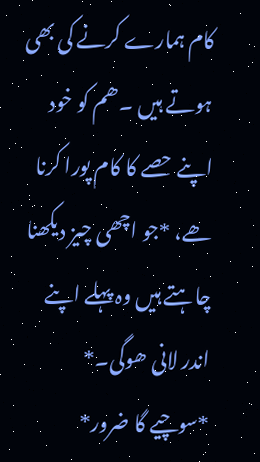کام ہمارے کرنے کی بھی ہوتے ہیں ۔ھم کو خود اپنے حصے کا کام پورا کرنا ھے، *جو اچھی چیز دیکھنا چاہتے ہیں وہ پہلے اپنے اندر لانی ھوگی۔*
*سوچیے گا ضرور*